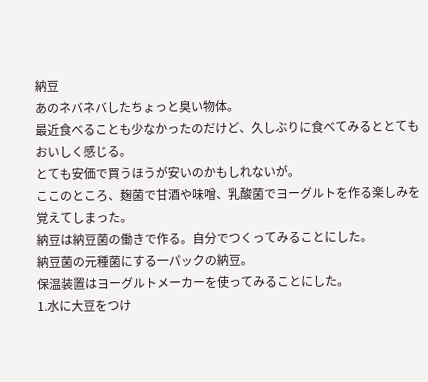納豆
あのネバネバしたちょっと臭い物体。
最近食べることも少なかったのだけど、久しぶりに食べてみるととてもおいしく感じる。
とても安価で買うほうが安いのかもしれないが。
ここのところ、麹菌で甘酒や味噌、乳酸菌でヨーグルトを作る楽しみを覚えてしまった。
納豆は納豆菌の働きで作る。自分でつくってみることにした。
納豆菌の元種菌にする一パックの納豆。
保温装置はヨーグルトメーカーを使ってみることにした。
1.水に大豆をつけ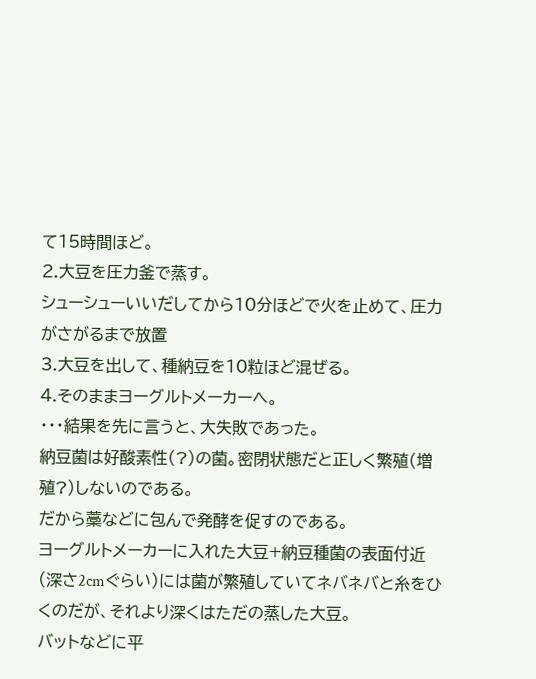て15時間ほど。
2.大豆を圧力釜で蒸す。
シューシューいいだしてから10分ほどで火を止めて、圧力がさがるまで放置
3.大豆を出して、種納豆を10粒ほど混ぜる。
4.そのままヨーグルトメーカーへ。
・・・結果を先に言うと、大失敗であった。
納豆菌は好酸素性(?)の菌。密閉状態だと正しく繁殖(増殖?)しないのである。
だから藁などに包んで発酵を促すのである。
ヨーグルトメーカーに入れた大豆+納豆種菌の表面付近(深さ2cmぐらい)には菌が繁殖していてネバネバと糸をひくのだが、それより深くはただの蒸した大豆。
バットなどに平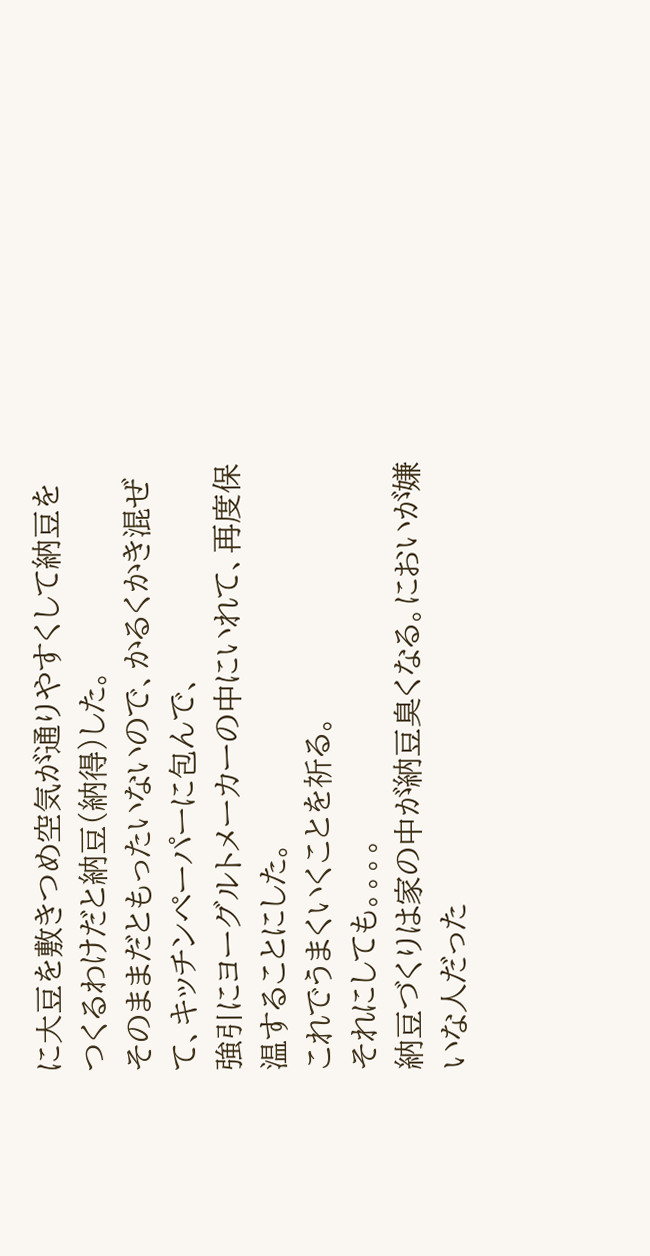に大豆を敷きつめ空気が通りやすくして納豆をつくるわけだと納豆(納得)した。
そのままだともったいないので、かるくかき混ぜて、キッチンペーパーに包んで、
強引にヨーグルトメーカーの中にいれて、再度保温することにした。
これでうまくいくことを祈る。
それにしても。。。。
納豆づくりは家の中が納豆臭くなる。においが嫌いな人だった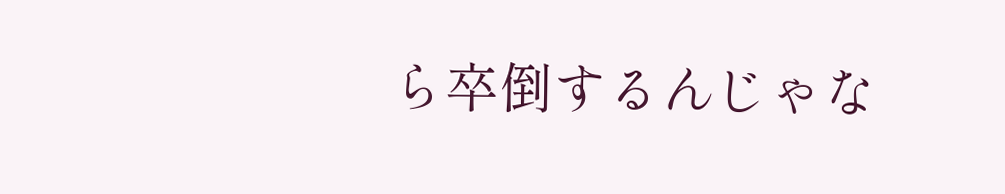ら卒倒するんじゃな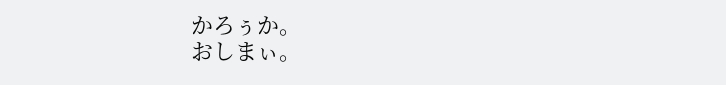かろぅか。
おしまぃ。